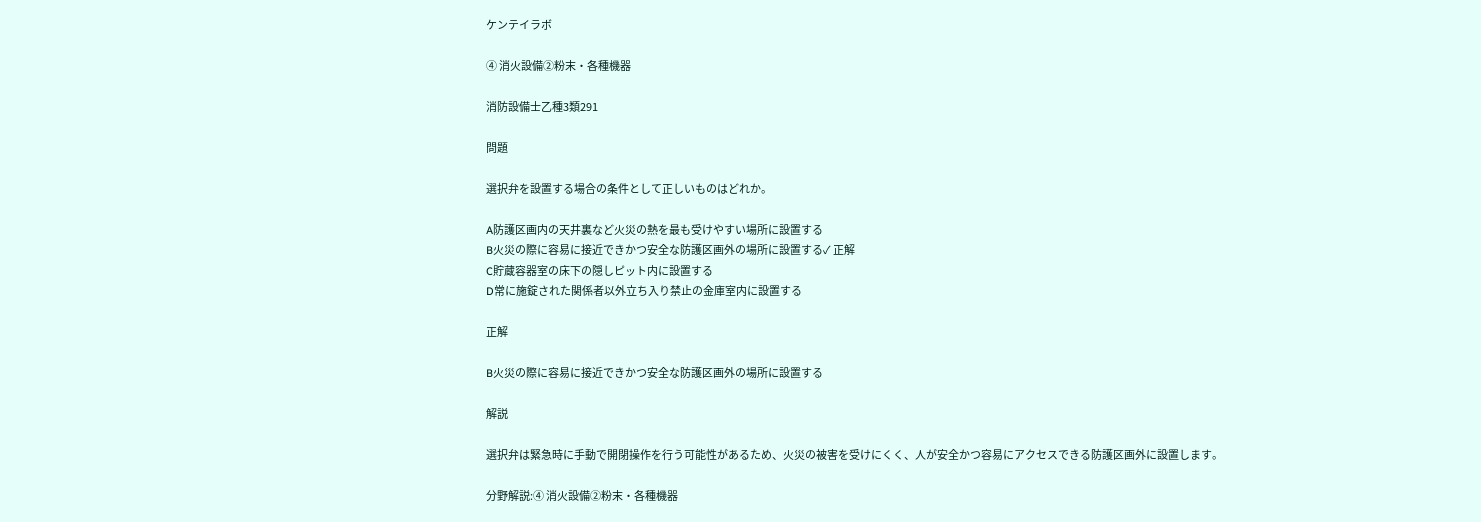ケンテイラボ

④ 消火設備②粉末・各種機器

消防設備士乙種3類291

問題

選択弁を設置する場合の条件として正しいものはどれか。

A防護区画内の天井裏など火災の熱を最も受けやすい場所に設置する
B火災の際に容易に接近できかつ安全な防護区画外の場所に設置する✓ 正解
C貯蔵容器室の床下の隠しピット内に設置する
D常に施錠された関係者以外立ち入り禁止の金庫室内に設置する

正解

B火災の際に容易に接近できかつ安全な防護区画外の場所に設置する

解説

選択弁は緊急時に手動で開閉操作を行う可能性があるため、火災の被害を受けにくく、人が安全かつ容易にアクセスできる防護区画外に設置します。

分野解説:④ 消火設備②粉末・各種機器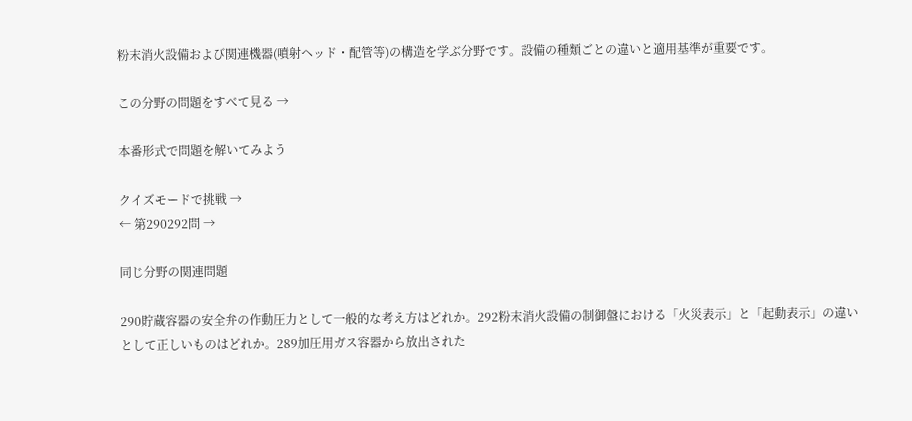粉末消火設備および関連機器(噴射ヘッド・配管等)の構造を学ぶ分野です。設備の種類ごとの違いと適用基準が重要です。

この分野の問題をすべて見る →

本番形式で問題を解いてみよう

クイズモードで挑戦 →
← 第290292問 →

同じ分野の関連問題

290貯蔵容器の安全弁の作動圧力として一般的な考え方はどれか。292粉末消火設備の制御盤における「火災表示」と「起動表示」の違いとして正しいものはどれか。289加圧用ガス容器から放出された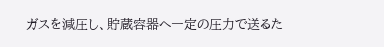ガスを減圧し、貯蔵容器へ一定の圧力で送るた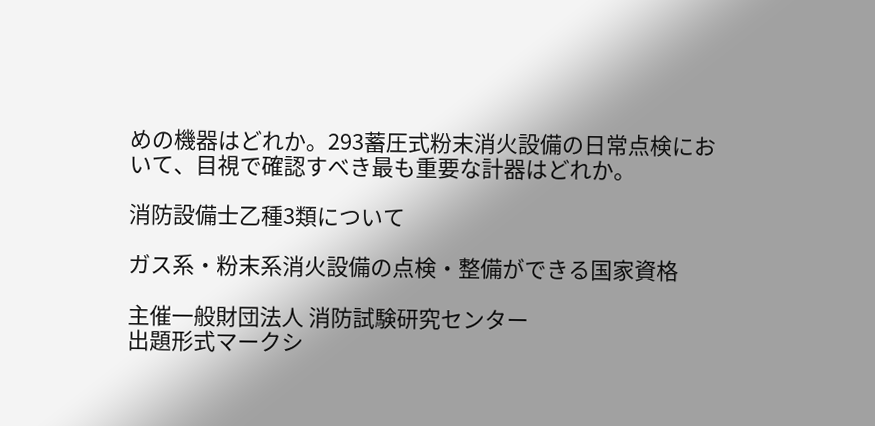めの機器はどれか。293蓄圧式粉末消火設備の日常点検において、目視で確認すべき最も重要な計器はどれか。

消防設備士乙種3類について

ガス系・粉末系消火設備の点検・整備ができる国家資格

主催一般財団法人 消防試験研究センター
出題形式マークシ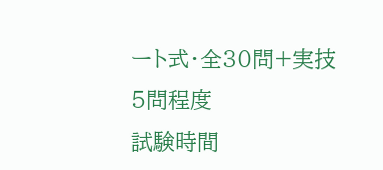ート式・全30問+実技5問程度
試験時間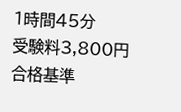1時間45分
受験料3,800円
合格基準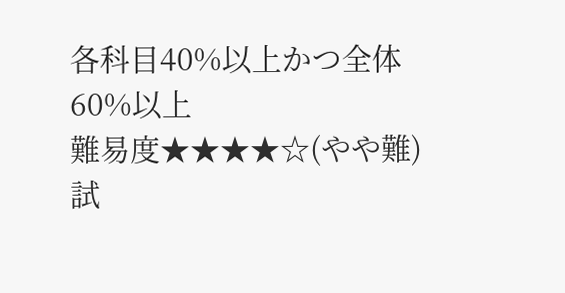各科目40%以上かつ全体60%以上
難易度★★★★☆(やや難)
試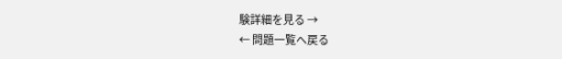験詳細を見る →
← 問題一覧へ戻る